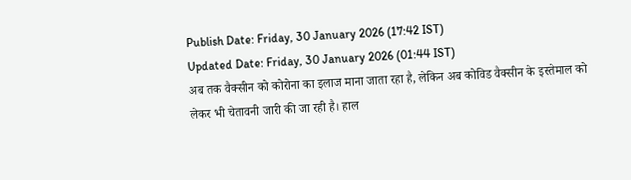Publish Date: Friday, 30 January 2026 (17:42 IST)
Updated Date: Friday, 30 January 2026 (01:44 IST)
अब तक वैक्सीन को कोरोना का इलाज माना जाता रहा है, लेकिन अब कोविड वैक्सीन के इस्तेमाल को लेकर भी चेतावनी जारी की जा रही है। हाल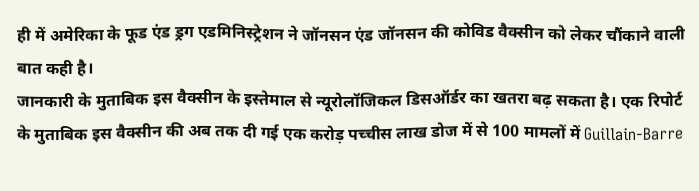ही में अमेरिका के फूड एंड ड्रग एडमिनिस्ट्रेशन ने जॉनसन एंड जॉनसन की कोविड वैक्सीन को लेकर चौंकाने वाली बात कही है।
जानकारी के मुताबिक इस वैक्सीन के इस्तेमाल से न्यूरोलॉजिकल डिसऑर्डर का खतरा बढ़ सकता है। एक रिपोर्ट के मुताबिक इस वैक्सीन की अब तक दी गई एक करोड़ पच्चीस लाख डोज में से 100 मामलों में Guillain-Barre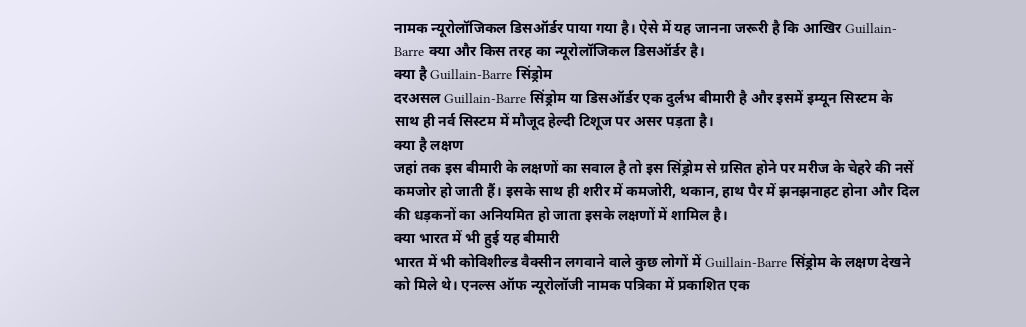नामक न्यूरोलॉजिकल डिसऑर्डर पाया गया है। ऐसे में यह जानना जरूरी है कि आखिर Guillain-Barre क्या और किस तरह का न्यूरोलॉजिकल डिसऑर्डर है।
क्या है Guillain-Barre सिंड्रोम
दरअसल Guillain-Barre सिंड्रोम या डिसऑर्डर एक दुर्लभ बीमारी है और इसमें इम्यून सिस्टम के साथ ही नर्व सिस्टम में मौजूद हेल्दी टिशूज पर असर पड़ता है।
क्या है लक्षण
जहां तक इस बीमारी के लक्षणों का सवाल है तो इस सिंड्रोम से ग्रसित होने पर मरीज के चेहरे की नसें कमजोर हो जाती हैं। इसके साथ ही शरीर में कमजोरी, थकान, हाथ पैर में झनझनाहट होना और दिल की धड़कनों का अनियमित हो जाता इसके लक्षणों में शामिल है।
क्या भारत में भी हुई यह बीमारी
भारत में भी कोविशील्ड वैक्सीन लगवाने वाले कुछ लोगों में Guillain-Barre सिंड्रोम के लक्षण देखने को मिले थे। एनल्स ऑफ न्यूरोलॉजी नामक पत्रिका में प्रकाशित एक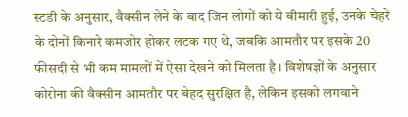स्टडी के अनुसार, वैक्सीन लेने के बाद जिन लोगों को ये बीमारी हुई, उनके चेहरे के दोनों किनारे कमजोर होकर लटक गए थे, जबकि आमतौर पर इसके 20 फीसदी से भी कम मामलों में ऐसा देखने को मिलता है। विशेषज्ञों के अनुसार कोरोना की वैक्सीन आमतौर पर बेहद सुरक्षित है, लेकिन इसको लगवाने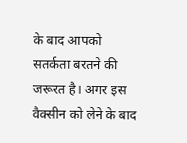के बाद आपको सतर्कता बरतने की जरूरत है। अगर इस वैक्सीन को लेने के बाद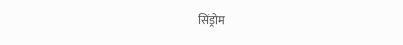सिंड्रोम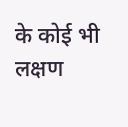के कोई भी लक्षण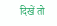दिखें तो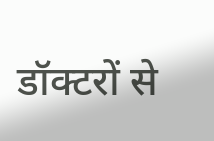डॉक्टरों से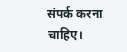संपर्क करना चाहिए।